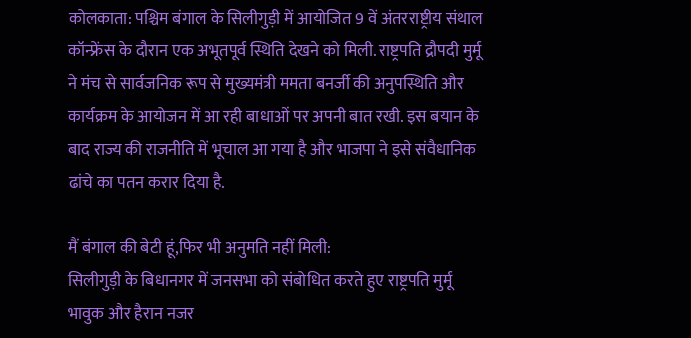कोलकाता: पश्चिम बंगाल के सिलीगुड़ी में आयोजित 9 वें अंतरराष्ट्रीय संथाल कॉन्फ्रेंस के दौरान एक अभूतपूर्व स्थिति देखने को मिली. राष्ट्रपति द्रौपदी मुर्मू ने मंच से सार्वजनिक रूप से मुख्यमंत्री ममता बनर्जी की अनुपस्थिति और कार्यक्रम के आयोजन में आ रही बाधाओं पर अपनी बात रखी. इस बयान के बाद राज्य की राजनीति में भूचाल आ गया है और भाजपा ने इसे संवैधानिक ढांचे का पतन करार दिया है.

मैं बंगाल की बेटी हूं,फिर भी अनुमति नहीं मिली:
सिलीगुड़ी के बिधानगर में जनसभा को संबोधित करते हुए राष्ट्रपति मुर्मू भावुक और हैरान नजर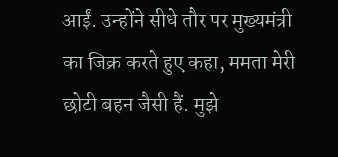आईं. उन्होंने सीधे तौर पर मुख्यमंत्री का जिक्र करते हुए कहा, ममता मेरी छोटी बहन जैसी हैं. मुझे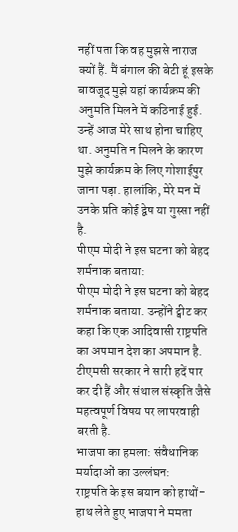नहीं पता कि वह मुझसे नाराज क्यों हैं. मैं बंगाल की बेटी हूं इसके बावजूद मुझे यहां कार्यक्रम की अनुमति मिलने में कठिनाई हुई. उन्हें आज मेरे साथ होना चाहिए था. अनुमति न मिलने के कारण मुझे कार्यक्रम के लिए गोशाईपुर जाना पड़ा. हालांकि, मेरे मन में उनके प्रति कोई द्वेष या गुस्सा नहीं है.
पीएम मोदी ने इस घटना को बेहद शर्मनाक बताया:
पीएम मोदी ने इस घटना को बेहद शर्मनाक बताया. उन्होंने ट्वीट कर कहा कि एक आदिवासी राष्ट्रपति का अपमान देश का अपमान है. टीएमसी सरकार ने सारी हदें पार कर दी हैं और संथाल संस्कृति जैसे महत्वपूर्ण विषय पर लापरवाही बरती है.
भाजपा का हमला: संवैधानिक मर्यादाओं का उल्लंघन:
राष्ट्रपति के इस बयान को हाथों-हाथ लेते हुए भाजपा ने ममता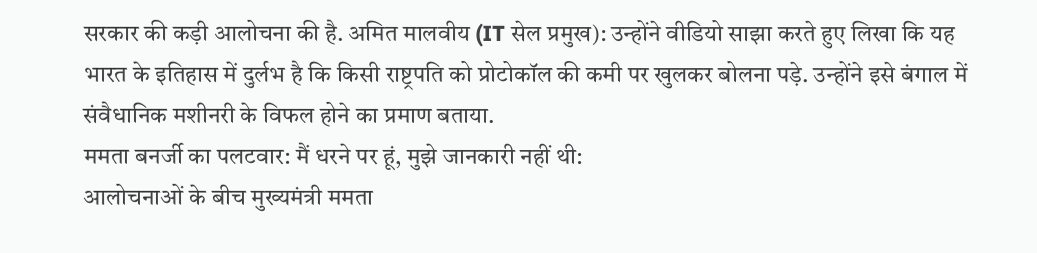सरकार की कड़ी आलोचना की है. अमित मालवीय (IT सेल प्रमुख): उन्होंने वीडियो साझा करते हुए लिखा कि यह भारत के इतिहास में दुर्लभ है कि किसी राष्ट्रपति को प्रोटोकॉल की कमी पर खुलकर बोलना पड़े. उन्होंने इसे बंगाल में संवैधानिक मशीनरी के विफल होने का प्रमाण बताया.
ममता बनर्जी का पलटवार: मैं धरने पर हूं, मुझे जानकारी नहीं थी:
आलोचनाओं के बीच मुख्यमंत्री ममता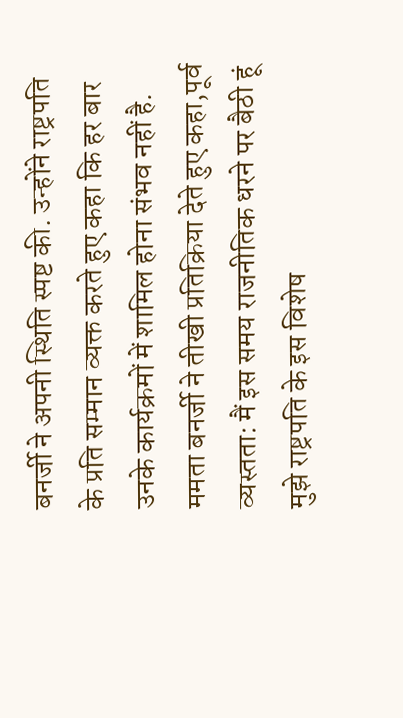बनर्जी ने अपनी स्थिति स्पष्ट की. उन्होंने राष्ट्रपति के प्रति सम्मान व्यक्त करते हुए कहा कि हर बार उनके कार्यक्रमों में शामिल होना संभव नहीं है. ममता बनर्जी ने तीखी प्रतिक्रिया देते हुए कहा,पूर्व व्यस्तता: मैं इस समय राजनीतिक धरने पर बैठी हूं मुझे राष्ट्रपति के इस विशेष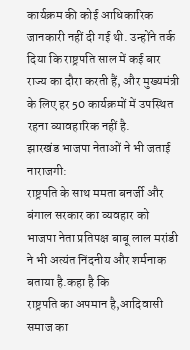कार्यक्रम की कोई आधिकारिक जानकारी नहीं दी गई थी. उन्होंने तर्क दिया कि राष्ट्रपति साल में कई बार राज्य का दौरा करती हैं, और मुख्यमंत्री के लिए हर 50 कार्यक्रमों में उपस्थित रहना व्यावहारिक नहीं है.
झारखंड भाजपा नेताओं ने भी जताई नाराजगी:
राष्ट्रपति के साथ ममता बनर्जी और बंगाल सरकार का व्यवहार को भाजपा नेता प्रतिपक्ष बाबू लाल मरांडी ने भी अत्यंत निंदनीय और शर्मनाक बताया है.कहा है कि
राष्ट्रपति का अपमान है,आदिवासी समाज का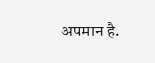अपमान है.